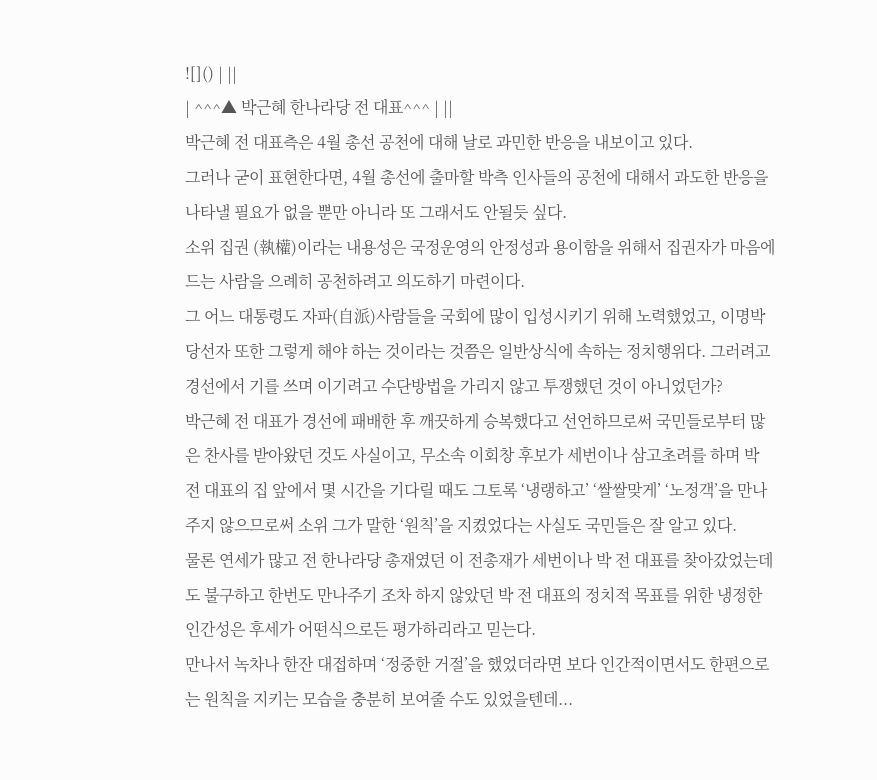![]() | ||
| ^^^▲ 박근혜 한나라당 전 대표^^^ | ||
박근혜 전 대표측은 4월 총선 공천에 대해 날로 과민한 반응을 내보이고 있다.
그러나 굳이 표현한다면, 4월 총선에 출마할 박측 인사들의 공천에 대해서 과도한 반응을 나타낼 필요가 없을 뿐만 아니라 또 그래서도 안될듯 싶다.
소위 집권 (執權)이라는 내용성은 국정운영의 안정성과 용이함을 위해서 집권자가 마음에 드는 사람을 으례히 공천하려고 의도하기 마련이다.
그 어느 대통령도 자파(自派)사람들을 국회에 많이 입성시키기 위해 노력했었고, 이명박 당선자 또한 그렇게 해야 하는 것이라는 것쯤은 일반상식에 속하는 정치행위다. 그러려고 경선에서 기를 쓰며 이기려고 수단방법을 가리지 않고 투쟁했던 것이 아니었던가?
박근혜 전 대표가 경선에 패배한 후 깨끗하게 승복했다고 선언하므로써 국민들로부터 많은 찬사를 받아왔던 것도 사실이고, 무소속 이회창 후보가 세번이나 삼고초려를 하며 박 전 대표의 집 앞에서 몇 시간을 기다릴 때도 그토록 ‘냉랭하고’ ‘쌀쌀맞게’ ‘노정객’을 만나주지 않으므로써 소위 그가 말한 ‘원칙’을 지켰었다는 사실도 국민들은 잘 알고 있다.
물론 연세가 많고 전 한나라당 총재였던 이 전총재가 세번이나 박 전 대표를 찾아갔었는데도 불구하고 한번도 만나주기 조차 하지 않았던 박 전 대표의 정치적 목표를 위한 냉정한 인간성은 후세가 어떤식으로든 평가하리라고 믿는다.
만나서 녹차나 한잔 대접하며 ‘정중한 거절’을 했었더라면 보다 인간적이면서도 한편으로는 원칙을 지키는 모습을 충분히 보여줄 수도 있었을텐데...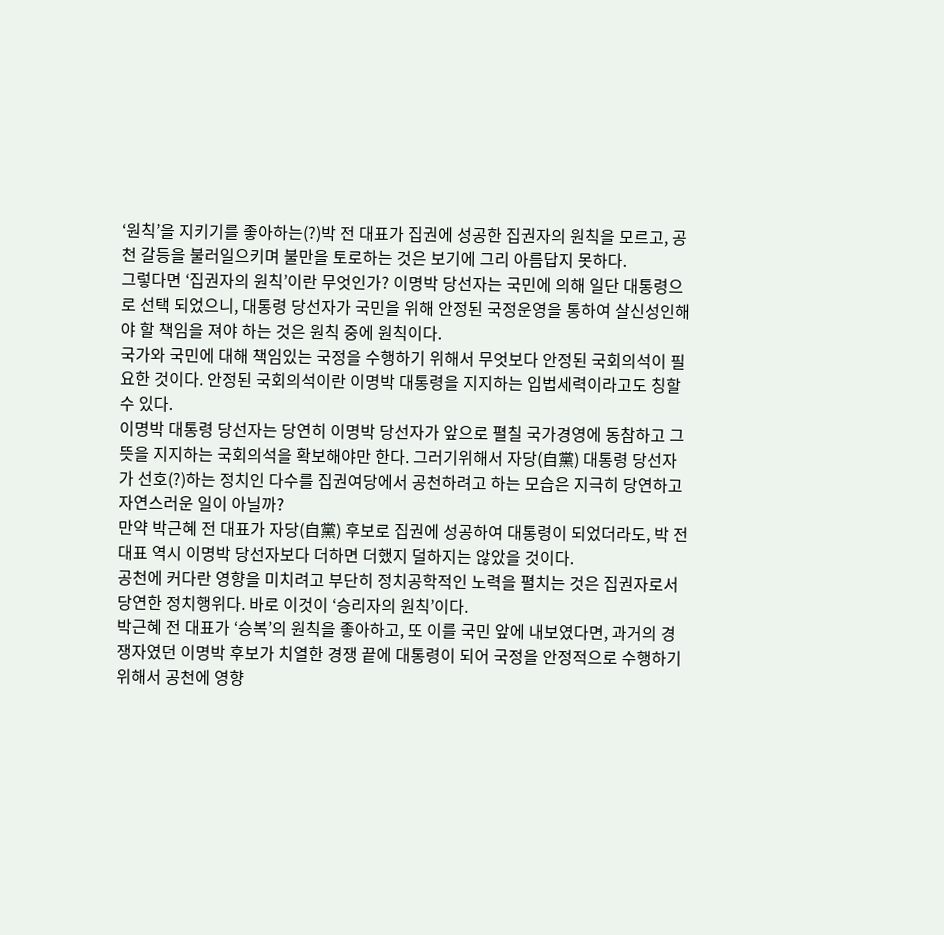‘원칙’을 지키기를 좋아하는(?)박 전 대표가 집권에 성공한 집권자의 원칙을 모르고, 공천 갈등을 불러일으키며 불만을 토로하는 것은 보기에 그리 아름답지 못하다.
그렇다면 ‘집권자의 원칙’이란 무엇인가? 이명박 당선자는 국민에 의해 일단 대통령으로 선택 되었으니, 대통령 당선자가 국민을 위해 안정된 국정운영을 통하여 살신성인해야 할 책임을 져야 하는 것은 원칙 중에 원칙이다.
국가와 국민에 대해 책임있는 국정을 수행하기 위해서 무엇보다 안정된 국회의석이 필요한 것이다. 안정된 국회의석이란 이명박 대통령을 지지하는 입법세력이라고도 칭할 수 있다.
이명박 대통령 당선자는 당연히 이명박 당선자가 앞으로 펼칠 국가경영에 동참하고 그 뜻을 지지하는 국회의석을 확보해야만 한다. 그러기위해서 자당(自黨) 대통령 당선자가 선호(?)하는 정치인 다수를 집권여당에서 공천하려고 하는 모습은 지극히 당연하고 자연스러운 일이 아닐까?
만약 박근혜 전 대표가 자당(自黨) 후보로 집권에 성공하여 대통령이 되었더라도, 박 전 대표 역시 이명박 당선자보다 더하면 더했지 덜하지는 않았을 것이다.
공천에 커다란 영향을 미치려고 부단히 정치공학적인 노력을 펼치는 것은 집권자로서 당연한 정치행위다. 바로 이것이 ‘승리자의 원칙’이다.
박근혜 전 대표가 ‘승복’의 원칙을 좋아하고, 또 이를 국민 앞에 내보였다면, 과거의 경쟁자였던 이명박 후보가 치열한 경쟁 끝에 대통령이 되어 국정을 안정적으로 수행하기 위해서 공천에 영향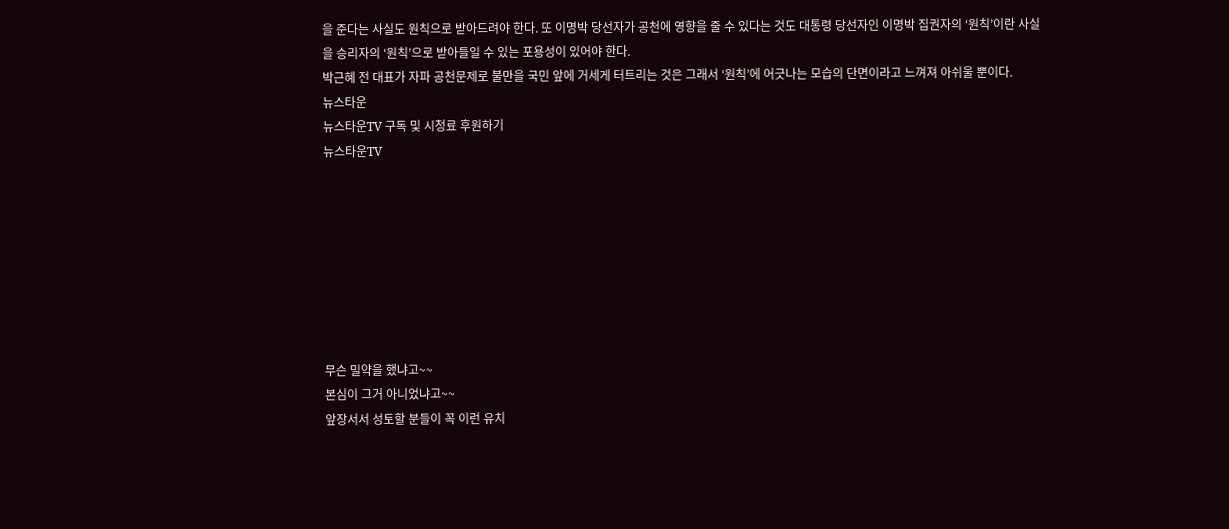을 준다는 사실도 원칙으로 받아드려야 한다. 또 이명박 당선자가 공천에 영향을 줄 수 있다는 것도 대통령 당선자인 이명박 집권자의 ‘원칙’이란 사실을 승리자의 ‘원칙’으로 받아들일 수 있는 포용성이 있어야 한다.
박근혜 전 대표가 자파 공천문제로 불만을 국민 앞에 거세게 터트리는 것은 그래서 ‘원칙’에 어긋나는 모습의 단면이라고 느껴져 아쉬울 뿐이다.
뉴스타운
뉴스타운TV 구독 및 시청료 후원하기
뉴스타운TV








무슨 밀약을 했냐고~~
본심이 그거 아니었냐고~~
앞장서서 성토할 분들이 꼭 이런 유치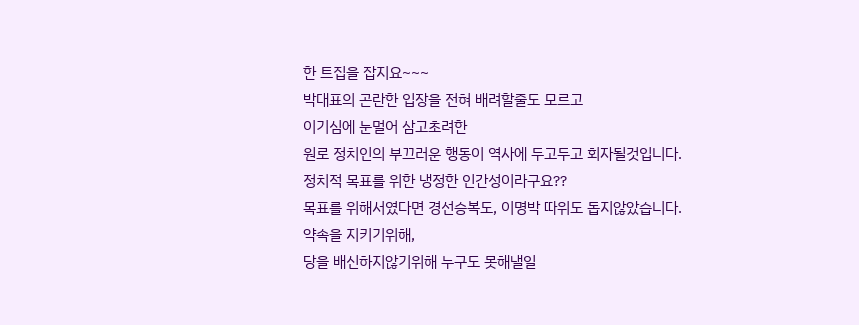한 트집을 잡지요~~~
박대표의 곤란한 입장을 전혀 배려할줄도 모르고
이기심에 눈멀어 삼고초려한
원로 정치인의 부끄러운 행동이 역사에 두고두고 회자될것입니다.
정치적 목표를 위한 냉정한 인간성이라구요??
목표를 위해서였다면 경선승복도, 이명박 따위도 돕지않았습니다.
약속을 지키기위해,
당을 배신하지않기위해 누구도 못해낼일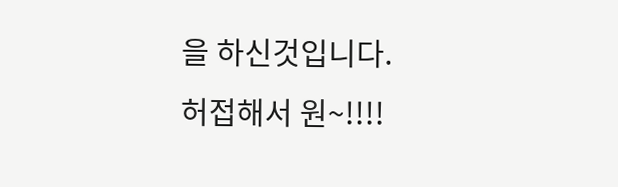을 하신것입니다.
허접해서 원~!!!!